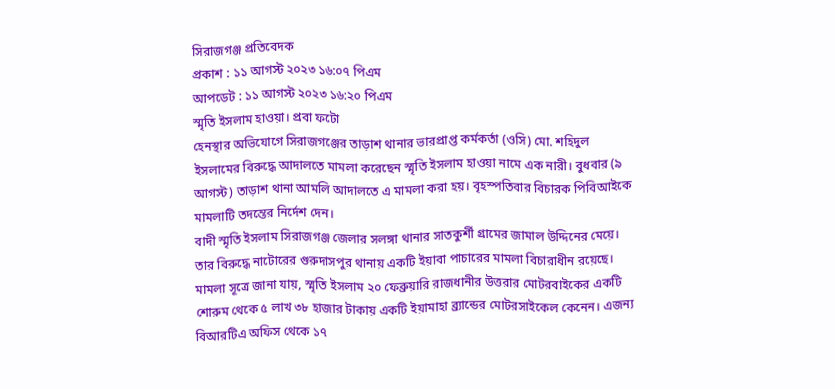সিরাজগঞ্জ প্রতিবেদক
প্রকাশ : ১১ আগস্ট ২০২৩ ১৬:০৭ পিএম
আপডেট : ১১ আগস্ট ২০২৩ ১৬:২০ পিএম
স্মৃতি ইসলাম হাওয়া। প্রবা ফটো
হেনস্থার অভিযোগে সিরাজগঞ্জের তাড়াশ থানার ভারপ্রাপ্ত কর্মকর্তা (ওসি) মো. শহিদুল ইসলামের বিরুদ্ধে আদালতে মামলা করেছেন স্মৃতি ইসলাম হাওয়া নামে এক নারী। বুধবার (৯ আগস্ট) তাড়াশ থানা আমলি আদালতে এ মামলা করা হয়। বৃহস্পতিবার বিচারক পিবিআইকে মামলাটি তদন্তের নির্দেশ দেন।
বাদী স্মৃতি ইসলাম সিরাজগঞ্জ জেলার সলঙ্গা থানার সাতকুর্শী গ্রামের জামাল উদ্দিনের মেয়ে। তার বিরুদ্ধে নাটোরের গুরুদাসপুর থানায় একটি ইয়াবা পাচারের মামলা বিচারাধীন রয়েছে।
মামলা সূত্রে জানা যায়, স্মৃতি ইসলাম ২০ ফেব্রুয়ারি রাজধানীর উত্তরার মোটরবাইকের একটি শোরুম থেকে ৫ লাখ ৩৮ হাজার টাকায় একটি ইয়ামাহা ব্র্যান্ডের মোটরসাইকেল কেনেন। এজন্য বিআরটিএ অফিস থেকে ১৭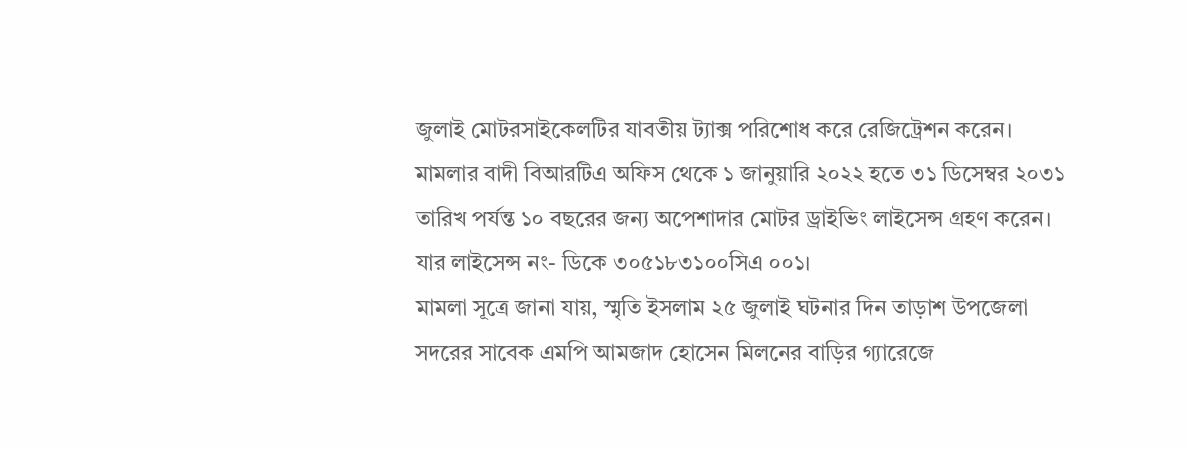জুলাই মোটরসাইকেলটির যাবতীয় ট্যাক্স পরিশোধ করে রেজিট্রেশন করেন। মামলার বাদী বিআরটিএ অফিস থেকে ১ জানুয়ারি ২০২২ হতে ৩১ ডিসেম্বর ২০৩১ তারিখ পর্যন্ত ১০ বছরের জন্য অপেশাদার মোটর ড্রাইভিং লাইসেন্স গ্রহণ করেন। যার লাইসেন্স নং- ডিকে ৩০৫১৮৩১০০সিএ ০০১।
মামলা সূত্রে জানা যায়, স্মৃতি ইসলাম ২৫ জুলাই ঘটনার দিন তাড়াশ উপজেলা সদরের সাবেক এমপি আমজাদ হোসেন মিলনের বাড়ির গ্যারেজে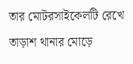তার মোটরসাইকেলটি রেখে তাড়াশ থানার মোড়ে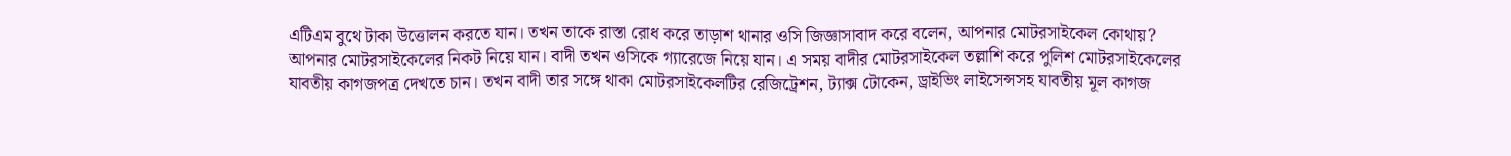এটিএম বুথে টাকা উত্তোলন করতে যান। তখন তাকে রাস্তা রোধ করে তাড়াশ থানার ওসি জিজ্ঞাসাবাদ করে বলেন, আপনার মোটরসাইকেল কোথায়? আপনার মোটরসাইকেলের নিকট নিয়ে যান। বাদী তখন ওসিকে গ্যারেজে নিয়ে যান। এ সময় বাদীর মোটরসাইকেল তল্লাশি করে পুলিশ মোটরসাইকেলের যাবতীয় কাগজপত্র দেখতে চান। তখন বাদী তার সঙ্গে থাকা মোটরসাইকেলটির রেজিট্রেশন, ট্যাক্স টোকেন, ড্রাইভিং লাইসেন্সসহ যাবতীয় মূল কাগজ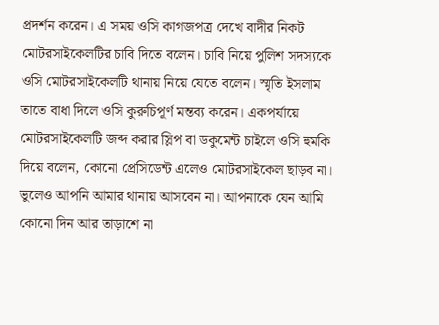প্রদর্শন করেন। এ সময় ওসি কাগজপত্র দেখে বাদীর নিকট মোটরসাইকেলটির চাবি দিতে বলেন। চাবি নিয়ে পুলিশ সদস্যকে ওসি মোটরসাইকেলটি থানায় নিয়ে যেতে বলেন। স্মৃতি ইসলাম তাতে বাধা দিলে ওসি কুরুচিপূর্ণ মন্তব্য করেন। একপর্যায়ে মোটরসাইকেলটি জব্দ করার স্লিপ বা ডকুমেন্ট চাইলে ওসি হুমকি দিয়ে বলেন, কোনো প্রেসিডেন্ট এলেও মোটরসাইকেল ছাড়ব না। ভুলেও আপনি আমার থানায় আসবেন না। আপনাকে যেন আমি কোনো দিন আর তাড়াশে না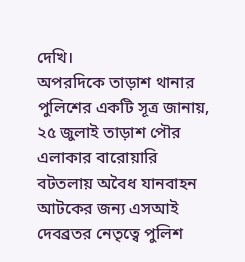দেখি।
অপরদিকে তাড়াশ থানার পুলিশের একটি সূত্র জানায়, ২৫ জুলাই তাড়াশ পৌর এলাকার বারোয়ারি বটতলায় অবৈধ যানবাহন আটকের জন্য এসআই দেবব্রতর নেতৃত্বে পুলিশ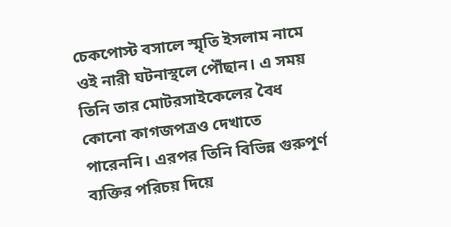চেকপোস্ট বসালে স্মৃতি ইসলাম নামে ওই নারী ঘটনাস্থলে পৌঁছান। এ সময় তিনি তার মোটরসাইকেলের বৈধ কোনো কাগজপত্রও দেখাতে পারেননি। এরপর তিনি বিভিন্ন গুরুপূর্ণ ব্যক্তির পরিচয় দিয়ে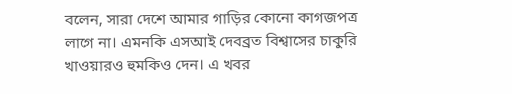বলেন, সারা দেশে আমার গাড়ির কোনো কাগজপত্র লাগে না। এমনকি এসআই দেবব্রত বিশ্বাসের চাকুরি খাওয়ারও হুমকিও দেন। এ খবর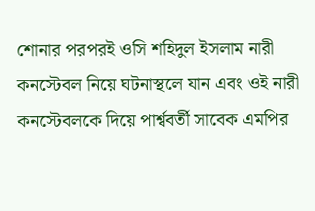শোনার পরপরই ওসি শহিদুল ইসলাম নারী কনস্টেবল নিয়ে ঘটনাস্থলে যান এবং ওই নারী কনস্টেবলকে দিয়ে পার্শ্ববর্তী সাবেক এমপির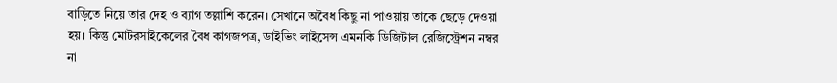বাড়িতে নিয়ে তার দেহ ও ব্যাগ তল্লাশি করেন। সেখানে অবৈধ কিছু না পাওয়ায় তাকে ছেড়ে দেওয়া হয়। কিন্তু মোটরসাইকেলের বৈধ কাগজপত্র, ডাইভিং লাইসেন্স এমনকি ডিজিটাল রেজিস্ট্রেশন নম্বর না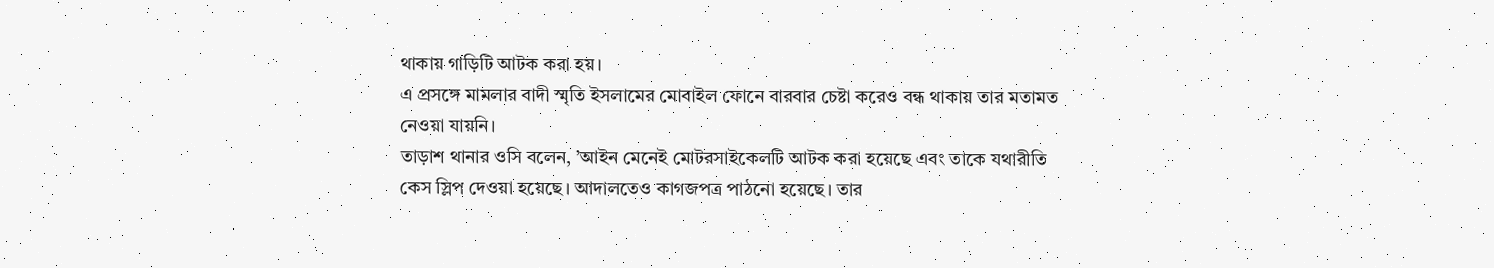থাকায় গাড়িটি আটক করা হয়।
এ প্রসঙ্গে মামলার বাদী স্মৃতি ইসলামের মোবাইল ফোনে বারবার চেষ্টা করেও বন্ধ থাকায় তার মতামত নেওয়া যায়নি।
তাড়াশ থানার ওসি বলেন, ’আইন মেনেই মোটরসাইকেলটি আটক করা হয়েছে এবং তাকে যথারীতি কেস স্লিপ দেওয়া হয়েছে। আদালতেও কাগজপত্র পাঠনো হয়েছে। তার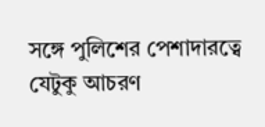সঙ্গে পুলিশের পেশাদারত্বে যেটুকু আচরণ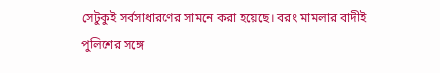সেটুকুই সর্বসাধারণের সামনে করা হয়েছে। বরং মামলার বাদীই পুলিশের সঙ্গে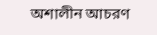অশালীন আচরণ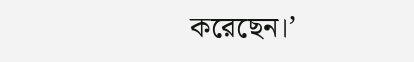করেছেন।’